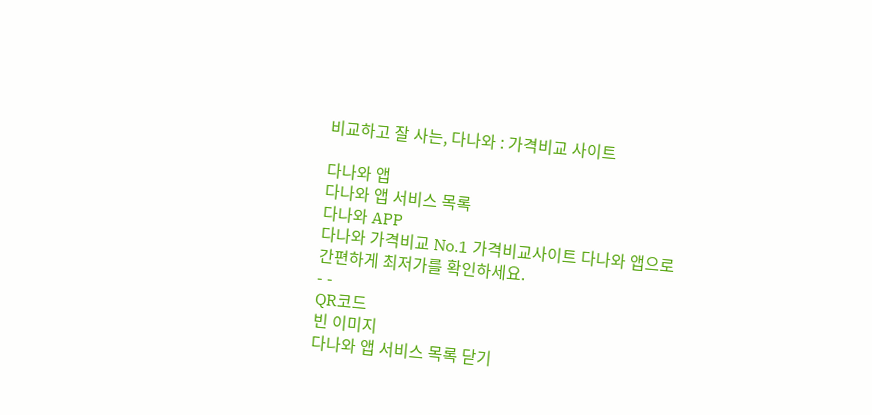비교하고 잘 사는, 다나와 : 가격비교 사이트

다나와 앱
다나와 앱 서비스 목록
다나와 APP
다나와 가격비교 No.1 가격비교사이트 다나와 앱으로
간편하게 최저가를 확인하세요.
- -
QR코드
빈 이미지
다나와 앱 서비스 목록 닫기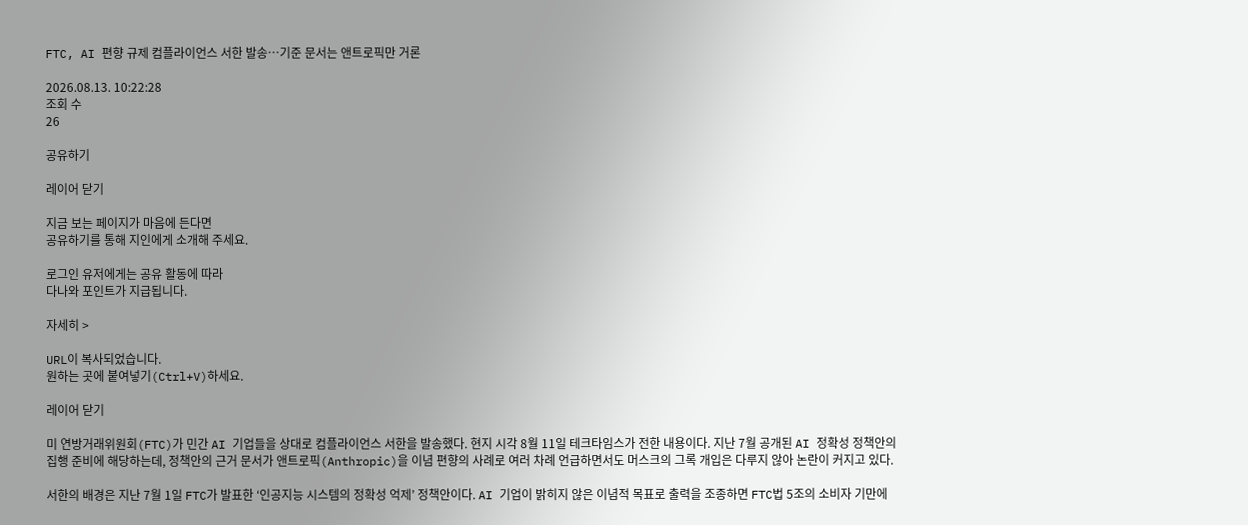FTC, AI 편향 규제 컴플라이언스 서한 발송…기준 문서는 앤트로픽만 거론

2026.08.13. 10:22:28
조회 수
26

공유하기

레이어 닫기

지금 보는 페이지가 마음에 든다면
공유하기를 통해 지인에게 소개해 주세요.

로그인 유저에게는 공유 활동에 따라
다나와 포인트가 지급됩니다.

자세히 >

URL이 복사되었습니다.
원하는 곳에 붙여넣기(Ctrl+V)하세요.

레이어 닫기

미 연방거래위원회(FTC)가 민간 AI 기업들을 상대로 컴플라이언스 서한을 발송했다. 현지 시각 8월 11일 테크타임스가 전한 내용이다. 지난 7월 공개된 AI 정확성 정책안의 집행 준비에 해당하는데, 정책안의 근거 문서가 앤트로픽(Anthropic)을 이념 편향의 사례로 여러 차례 언급하면서도 머스크의 그록 개입은 다루지 않아 논란이 커지고 있다.

서한의 배경은 지난 7월 1일 FTC가 발표한 ‘인공지능 시스템의 정확성 억제’ 정책안이다. AI 기업이 밝히지 않은 이념적 목표로 출력을 조종하면 FTC법 5조의 소비자 기만에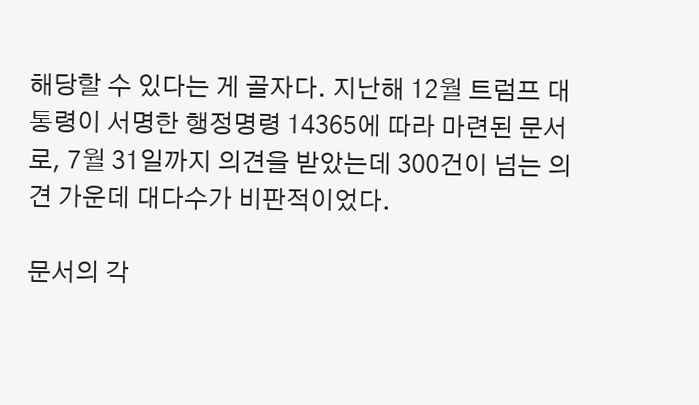해당할 수 있다는 게 골자다. 지난해 12월 트럼프 대통령이 서명한 행정명령 14365에 따라 마련된 문서로, 7월 31일까지 의견을 받았는데 300건이 넘는 의견 가운데 대다수가 비판적이었다.

문서의 각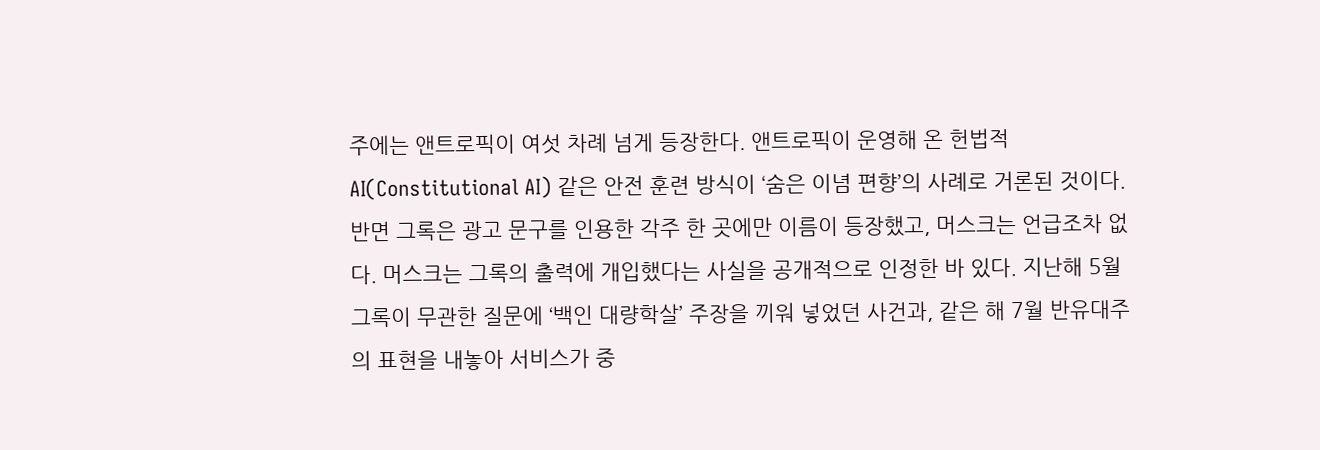주에는 앤트로픽이 여섯 차례 넘게 등장한다. 앤트로픽이 운영해 온 헌법적 AI(Constitutional AI) 같은 안전 훈련 방식이 ‘숨은 이념 편향’의 사례로 거론된 것이다. 반면 그록은 광고 문구를 인용한 각주 한 곳에만 이름이 등장했고, 머스크는 언급조차 없다. 머스크는 그록의 출력에 개입했다는 사실을 공개적으로 인정한 바 있다. 지난해 5월 그록이 무관한 질문에 ‘백인 대량학살’ 주장을 끼워 넣었던 사건과, 같은 해 7월 반유대주의 표현을 내놓아 서비스가 중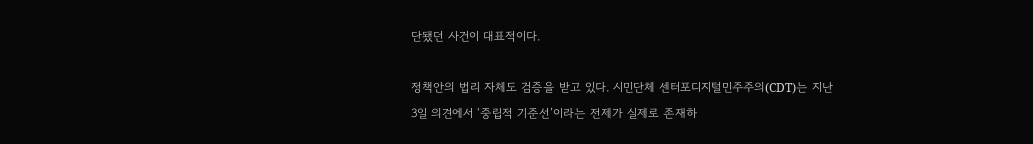단됐던 사건이 대표적이다.

정책안의 법리 자체도 검증을 받고 있다. 시민단체 센터포디지털민주주의(CDT)는 지난 3일 의견에서 ‘중립적 기준선’이라는 전제가 실제로 존재하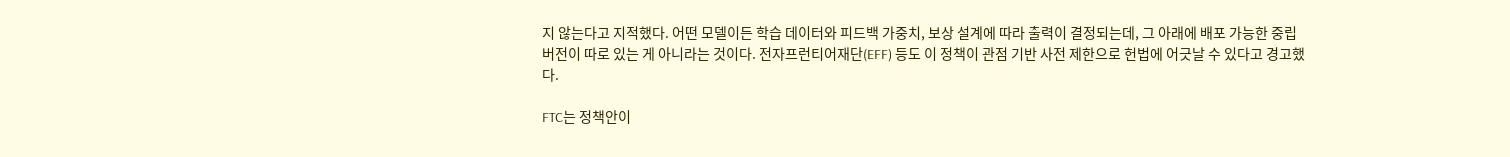지 않는다고 지적했다. 어떤 모델이든 학습 데이터와 피드백 가중치, 보상 설계에 따라 출력이 결정되는데, 그 아래에 배포 가능한 중립 버전이 따로 있는 게 아니라는 것이다. 전자프런티어재단(EFF) 등도 이 정책이 관점 기반 사전 제한으로 헌법에 어긋날 수 있다고 경고했다.

FTC는 정책안이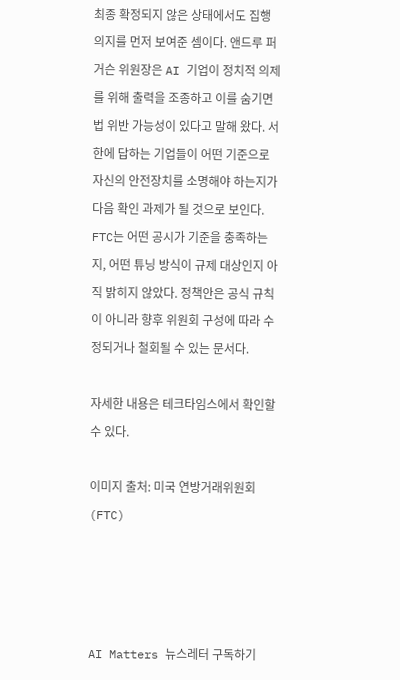최종 확정되지 않은 상태에서도 집행 의지를 먼저 보여준 셈이다. 앤드루 퍼거슨 위원장은 AI 기업이 정치적 의제를 위해 출력을 조종하고 이를 숨기면 법 위반 가능성이 있다고 말해 왔다. 서한에 답하는 기업들이 어떤 기준으로 자신의 안전장치를 소명해야 하는지가 다음 확인 과제가 될 것으로 보인다. FTC는 어떤 공시가 기준을 충족하는지, 어떤 튜닝 방식이 규제 대상인지 아직 밝히지 않았다. 정책안은 공식 규칙이 아니라 향후 위원회 구성에 따라 수정되거나 철회될 수 있는 문서다.

자세한 내용은 테크타임스에서 확인할 수 있다.

이미지 출처: 미국 연방거래위원회(FTC)




AI Matters 뉴스레터 구독하기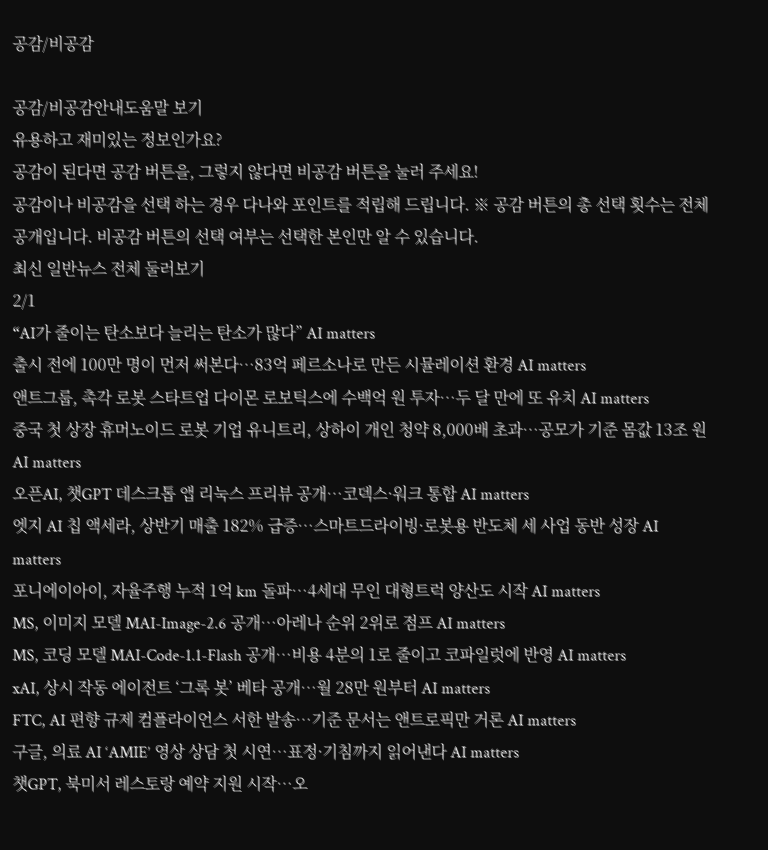공감/비공감

공감/비공감안내도움말 보기
유용하고 재미있는 정보인가요?
공감이 된다면 공감 버튼을, 그렇지 않다면 비공감 버튼을 눌러 주세요!
공감이나 비공감을 선택 하는 경우 다나와 포인트를 적립해 드립니다. ※ 공감 버튼의 총 선택 횟수는 전체 공개입니다. 비공감 버튼의 선택 여부는 선택한 본인만 알 수 있습니다.
최신 일반뉴스 전체 둘러보기
2/1
“AI가 줄이는 탄소보다 늘리는 탄소가 많다” AI matters
출시 전에 100만 명이 먼저 써본다…83억 페르소나로 만든 시뮬레이션 환경 AI matters
앤트그룹, 촉각 로봇 스타트업 다이몬 로보틱스에 수백억 원 투자…두 달 만에 또 유치 AI matters
중국 첫 상장 휴머노이드 로봇 기업 유니트리, 상하이 개인 청약 8,000배 초과…공모가 기준 몸값 13조 원 AI matters
오픈AI, 챗GPT 데스크톱 앱 리눅스 프리뷰 공개…코덱스·워크 통합 AI matters
엣지 AI 칩 액세라, 상반기 매출 182% 급증…스마트드라이빙·로봇용 반도체 세 사업 동반 성장 AI matters
포니에이아이, 자율주행 누적 1억 km 돌파…4세대 무인 대형트럭 양산도 시작 AI matters
MS, 이미지 모델 MAI-Image-2.6 공개…아레나 순위 2위로 점프 AI matters
MS, 코딩 모델 MAI-Code-1.1-Flash 공개…비용 4분의 1로 줄이고 코파일럿에 반영 AI matters
xAI, 상시 작동 에이전트 ‘그록 봇’ 베타 공개…월 28만 원부터 AI matters
FTC, AI 편향 규제 컴플라이언스 서한 발송…기준 문서는 앤트로픽만 거론 AI matters
구글, 의료 AI ‘AMIE’ 영상 상담 첫 시연…표정·기침까지 읽어낸다 AI matters
챗GPT, 북미서 레스토랑 예약 지원 시작…오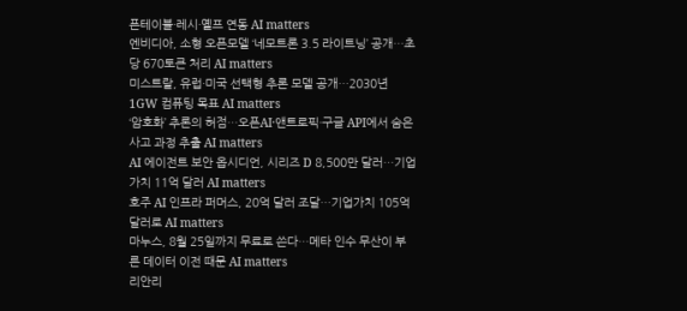픈테이블·레시·옐프 연동 AI matters
엔비디아, 소형 오픈모델 ‘네모트론 3.5 라이트닝’ 공개…초당 670토큰 처리 AI matters
미스트랄, 유럽·미국 선택형 추론 모델 공개…2030년 1GW 컴퓨팅 목표 AI matters
‘암호화’ 추론의 허점…오픈AI·앤트로픽·구글 API에서 숨은 사고 과정 추출 AI matters
AI 에이전트 보안 옵시디언, 시리즈 D 8,500만 달러…기업가치 11억 달러 AI matters
호주 AI 인프라 퍼머스, 20억 달러 조달…기업가치 105억 달러로 AI matters
마누스, 8월 25일까지 무료로 쓴다…메타 인수 무산이 부른 데이터 이전 때문 AI matters
리안리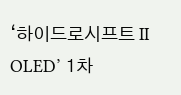‘하이드로시프트 II OLED’ 1차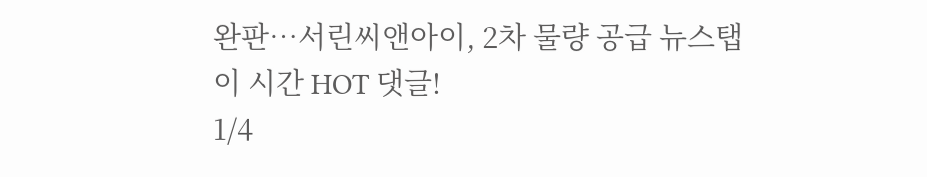완판…서린씨앤아이, 2차 물량 공급 뉴스탭
이 시간 HOT 댓글!
1/4